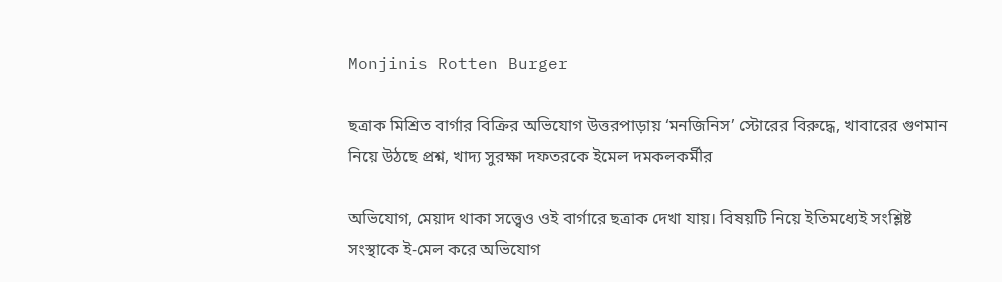Monjinis Rotten Burger

ছত্রাক মিশ্রিত বার্গার বিক্রির অভিযোগ উত্তরপাড়ায় ‘মনজিনিস’ স্টোরের বিরুদ্ধে, খাবারের গুণমান নিয়ে উঠছে প্রশ্ন, খাদ্য সুরক্ষা দফতরকে ইমেল দমকলকর্মীর

অভিযোগ, মেয়াদ থাকা সত্ত্বেও ওই বার্গারে ছত্রাক দেখা যায়। বিষয়টি নিয়ে ইতিমধ্যেই সংশ্লিষ্ট সংস্থাকে ই-মেল করে অভিযোগ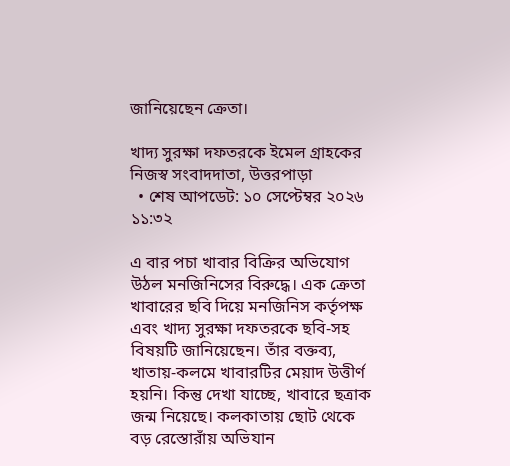জানিয়েছেন ক্রেতা।

খাদ‍্য সুরক্ষা দফতরকে ইমেল গ্রাহকের
নিজস্ব সংবাদদাতা, উত্তরপাড়া
  • শেষ আপডেট: ১০ সেপ্টেম্বর ২০২৬ ১১:৩২

এ বার পচা খাবার বিক্রির অভিযোগ উঠল মনজিনিসের বিরুদ্ধে। এক ক্রেতা খাবারের ছবি দিয়ে মনজিনিস কর্তৃপক্ষ এবং খাদ্য সুরক্ষা দফতরকে ছবি-সহ বিষয়টি জানিয়েছেন। তাঁর বক্তব্য, খাতায়-কলমে খাবারটির মেয়াদ উত্তীর্ণ হয়নি। কিন্তু দেখা যাচ্ছে, খাবারে ছত্রাক জন্ম নিয়েছে। কলকাতায় ছোট থেকে বড় রেস্তোরাঁয় অভিযান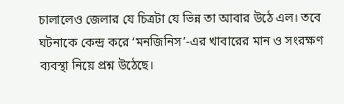চালালেও জেলার যে চিত্রটা যে ভিন্ন তা আবার উঠে এল। তবে ঘটনাকে কেন্দ্র করে ‘মনজিনিস’-এর খাবারের মান ও সংরক্ষণ ব্যবস্থা নিয়ে প্রশ্ন উঠেছে।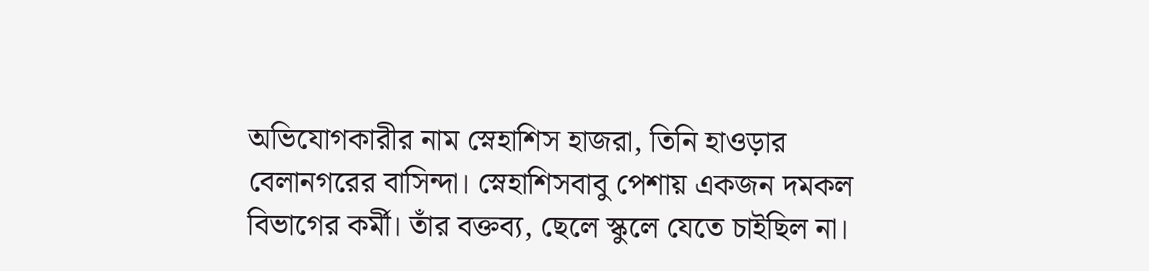অভিযোগকারীর নাম স্নেহাশিস হাজরা, তিনি হাওড়ার বেলানগরের বাসিন্দা। স্নেহাশিসবাবু পেশায় একজন দমকল বিভাগের কর্মী। তাঁর বক্তব্য, ছেলে স্কুলে যেতে চাইছিল না।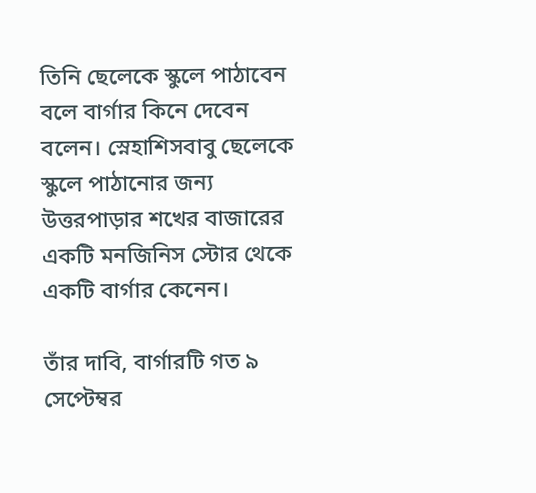তিনি ছেলেকে স্কুলে পাঠাবেন বলে বার্গার কিনে দেবেন বলেন। স্নেহাশিসবাবু ছেলেকে স্কুলে পাঠানোর জন্য উত্তরপাড়ার শখের বাজারের একটি মনজিনিস স্টোর থেকে একটি বার্গার কেনেন।

তাঁর দাবি, বার্গারটি গত ৯ সেপ্টেম্বর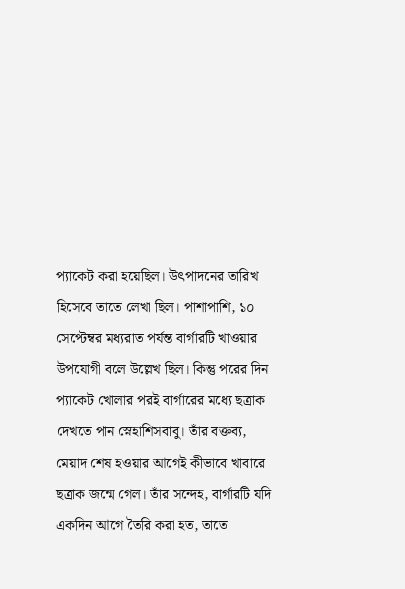প্যাকেট করা হয়েছিল। উৎপাদনের তারিখ হিসেবে তাতে লেখা ছিল। পাশাপাশি, ১০ সেপ্টেম্বর মধ্যরাত পর্যন্ত বার্গারটি খাওয়ার উপযোগী বলে উল্লেখ ছিল। কিন্তু পরের দিন প্যাকেট খোলার পরই বার্গারের মধ্যে ছত্রাক দেখতে পান স্নেহাশিসবাবু। তাঁর বক্তব্য, মেয়াদ শেষ হওয়ার আগেই কীভাবে খাবারে ছত্রাক জন্মে গেল। তাঁর সন্দেহ, বার্গারটি যদি একদিন আগে তৈরি করা হত, তাতে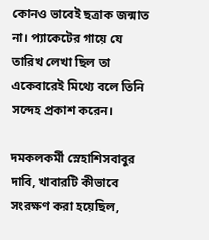কোনও ভাবেই ছত্রাক জন্মাত না। প‍্যাকেটের গায়ে যে তারিখ লেখা ছিল তা একেবারেই মিথ্যে বলে তিনি সন্দেহ প্রকাশ করেন।

দমকলকর্মী স্নেহাশিসবাবুর দাবি, খাবারটি কীভাবে সংরক্ষণ করা হয়েছিল,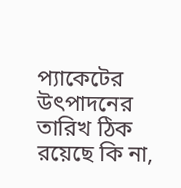প্যাকেটের উৎপাদনের তারিখ ঠিক রয়েছে কি না,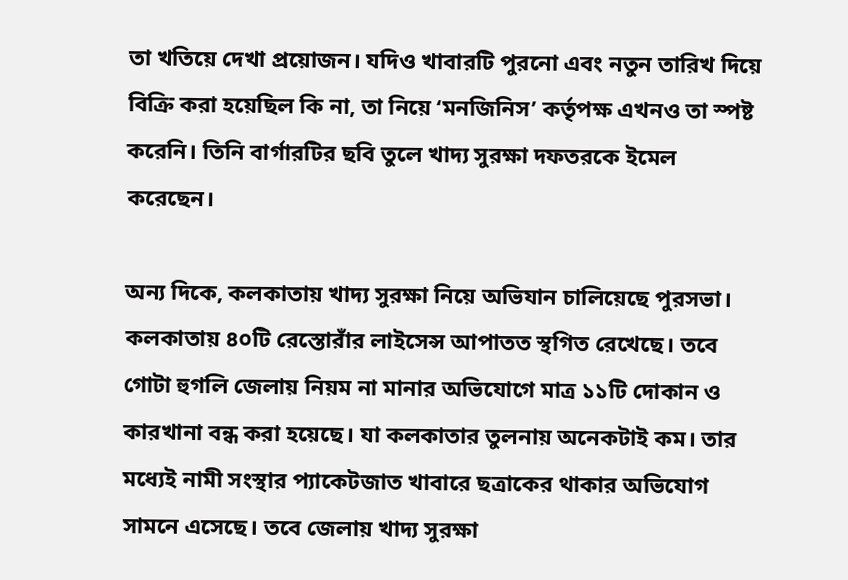তা খতিয়ে দেখা প্রয়োজন। যদিও খাবারটি পুরনো এবং নতুন তারিখ দিয়ে বিক্রি করা হয়েছিল কি না, তা নিয়ে ‘মনজিনিস’ কর্তৃপক্ষ এখনও তা স্পষ্ট করেনি। তিনি বার্গারটির ছবি তুলে খাদ‍্য সুরক্ষা দফতরকে ইমেল করেছেন।

অন‍্য দিকে, কলকাতায় খাদ্য সুরক্ষা নিয়ে অভিযান চালিয়েছে পুরসভা। কলকাতায় ৪০টি রেস্তোরাঁর লাইসেন্স আপাতত স্থগিত রেখেছে। তবে গোটা হুগলি জেলায় নিয়ম না মানার অভিযোগে মাত্র ১১টি দোকান ও কারখানা বন্ধ করা হয়েছে। যা কলকাতার তুলনায় অনেকটাই কম। তার মধ্যেই নামী সংস্থার প্যাকেটজাত খাবারে ছত্রাকের থাকার অভিযোগ সামনে এসেছে। তবে জেলায় খাদ্য সুরক্ষা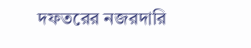দফতরের নজরদারি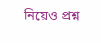নিয়েও প্রশ্ন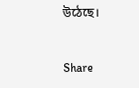উঠেছে।


Share